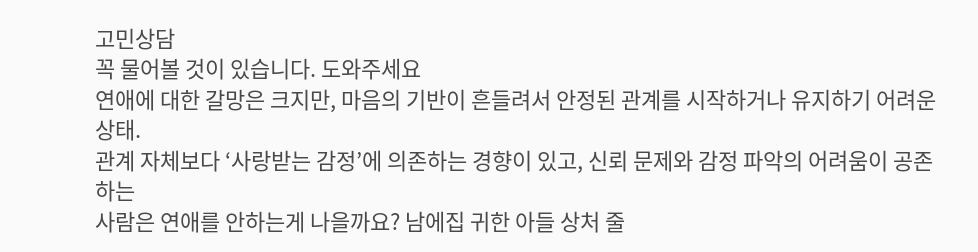고민상담
꼭 물어볼 것이 있습니다. 도와주세요
연애에 대한 갈망은 크지만, 마음의 기반이 흔들려서 안정된 관계를 시작하거나 유지하기 어려운 상태.
관계 자체보다 ‘사랑받는 감정’에 의존하는 경향이 있고, 신뢰 문제와 감정 파악의 어려움이 공존하는
사람은 연애를 안하는게 나을까요? 남에집 귀한 아들 상처 줄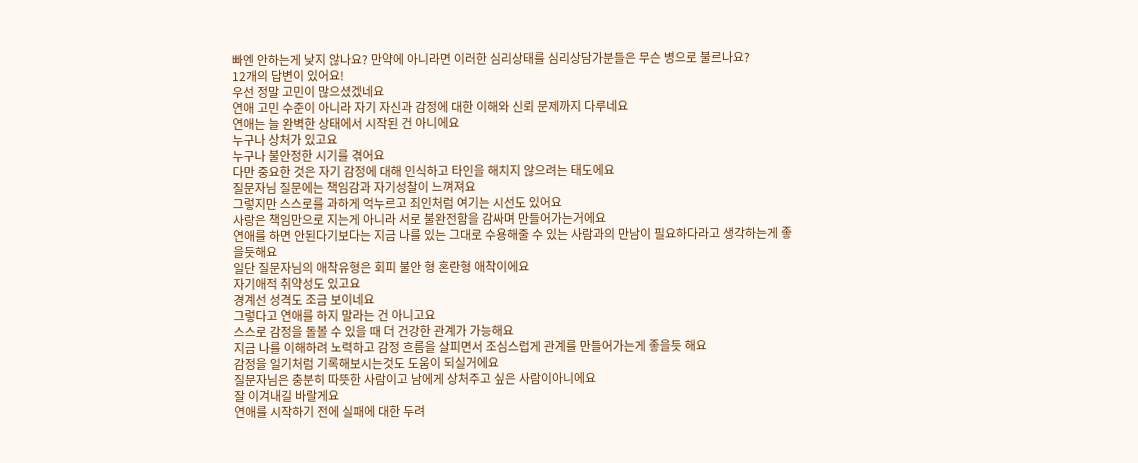빠엔 안하는게 낮지 않나요? 만약에 아니라면 이러한 심리상태를 심리상담가분들은 무슨 병으로 불르나요?
12개의 답변이 있어요!
우선 정말 고민이 많으셨겠네요
연애 고민 수준이 아니라 자기 자신과 감정에 대한 이해와 신뢰 문제까지 다루네요
연애는 늘 완벽한 상태에서 시작된 건 아니에요
누구나 상처가 있고요
누구나 불안정한 시기를 겪어요
다만 중요한 것은 자기 감정에 대해 인식하고 타인을 해치지 않으려는 태도에요
질문자님 질문에는 책임감과 자기성찰이 느껴져요
그렇지만 스스로를 과하게 억누르고 죄인처럼 여기는 시선도 있어요
사랑은 책임만으로 지는게 아니라 서로 불완전함을 감싸며 만들어가는거에요
연애를 하면 안된다기보다는 지금 나를 있는 그대로 수용해줄 수 있는 사람과의 만남이 필요하다라고 생각하는게 좋을듯해요
일단 질문자님의 애착유형은 회피 불안 형 혼란형 애착이에요
자기애적 취약성도 있고요
경계선 성격도 조금 보이네요
그렇다고 연애를 하지 말라는 건 아니고요
스스로 감정을 돌볼 수 있을 때 더 건강한 관계가 가능해요
지금 나를 이해하려 노력하고 감정 흐름을 살피면서 조심스럽게 관계를 만들어가는게 좋을듯 해요
감정을 일기처럼 기록해보시는것도 도움이 되실거에요
질문자님은 충분히 따뜻한 사람이고 남에게 상처주고 싶은 사람이아니에요
잘 이겨내길 바랄게요
연애를 시작하기 전에 실패에 대한 두려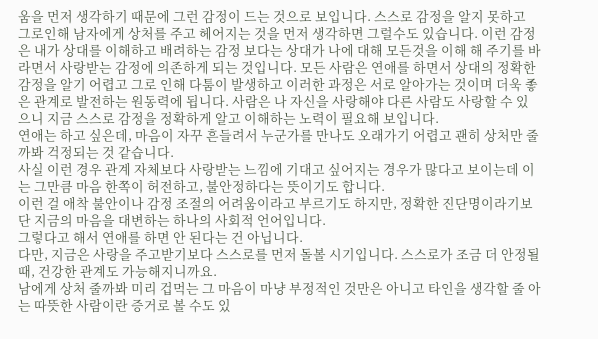움을 먼저 생각하기 때문에 그런 감정이 드는 것으로 보입니다. 스스로 감정을 알지 못하고 그로인해 남자에게 상처를 주고 헤어지는 것을 먼저 생각하면 그럴수도 있습니다. 이런 감정은 내가 상대를 이해하고 배려하는 감정 보다는 상대가 나에 대해 모든것을 이해 해 주기를 바라면서 사랑받는 감정에 의존하게 되는 것입니다. 모든 사람은 연애를 하면서 상대의 정확한 감정을 알기 어렵고 그로 인해 다툼이 발생하고 이러한 과정은 서로 알아가는 것이며 더욱 좋은 관계로 발전하는 원동력에 됩니다. 사람은 나 자신을 사랑해야 다른 사람도 사랑할 수 있으니 지금 스스로 감정을 정확하게 알고 이해하는 노력이 필요해 보입니다.
연애는 하고 싶은데, 마음이 자꾸 흔들려서 누군가를 만나도 오래가기 어렵고 괜히 상처만 줄까봐 걱정되는 것 같습니다.
사실 이런 경우 관계 자체보다 사랑받는 느낌에 기대고 싶어지는 경우가 많다고 보이는데 이는 그만큼 마음 한쪽이 허전하고, 불안정하다는 뜻이기도 합니다.
이런 걸 애착 불안이나 감정 조절의 어려움이라고 부르기도 하지만, 정확한 진단명이라기보단 지금의 마음을 대변하는 하나의 사회적 언어입니다.
그렇다고 해서 연애를 하면 안 된다는 건 아닙니다.
다만, 지금은 사랑을 주고받기보다 스스로를 먼저 돌볼 시기입니다. 스스로가 조금 더 안정될 때, 건강한 관계도 가능해지니까요.
남에게 상처 줄까봐 미리 겁먹는 그 마음이 마냥 부정적인 것만은 아니고 타인을 생각할 줄 아는 따뜻한 사람이란 증거로 볼 수도 있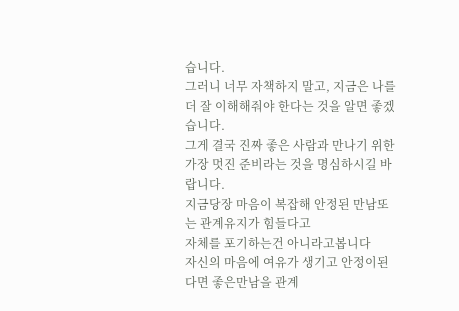습니다.
그러니 너무 자책하지 말고, 지금은 나를 더 잘 이해해줘야 한다는 것을 알면 좋겠습니다.
그게 결국 진짜 좋은 사람과 만나기 위한 가장 멋진 준비라는 것을 명심하시길 바랍니다.
지금당장 마음이 복잡해 안정된 만남또는 관계유지가 힘들다고
자체를 포기하는건 아니라고봅니다
자신의 마음에 여유가 생기고 안정이된다면 좋은만남을 관계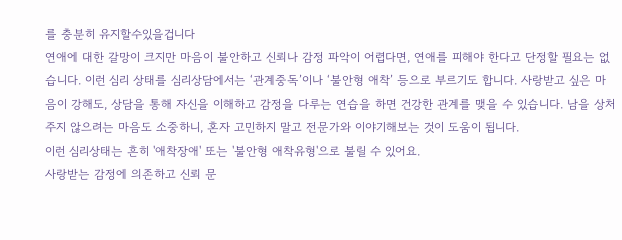를 충분히 유지할수있을겁니다
연애에 대한 갈망이 크지만 마음이 불안하고 신뢰나 감정 파악이 어렵다면, 연애를 피해야 한다고 단정할 필요는 없습니다. 이런 심리 상태를 심리상담에서는 ‘관계중독’이나 ‘불안형 애착’ 등으로 부르기도 합니다. 사랑받고 싶은 마음이 강해도, 상담을 통해 자신을 이해하고 감정을 다루는 연습을 하면 건강한 관계를 맺을 수 있습니다. 남을 상처 주지 않으려는 마음도 소중하니, 혼자 고민하지 말고 전문가와 이야기해보는 것이 도움이 됩니다.
이런 심리상태는 흔히 '애착장애' 또는 '불안형 애착유형'으로 불릴 수 있어요.
사랑받는 감정에 의존하고 신뢰 문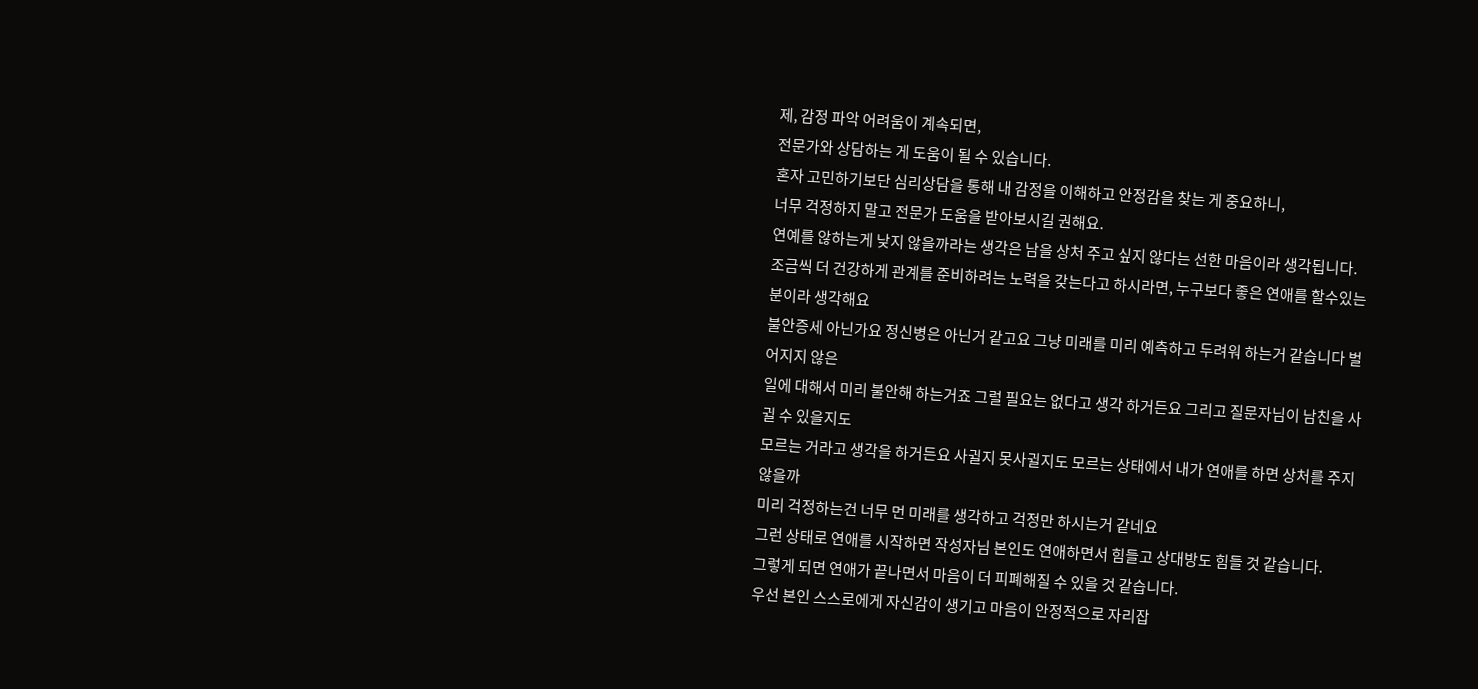제, 감정 파악 어려움이 계속되면,
전문가와 상담하는 게 도움이 될 수 있습니다.
혼자 고민하기보단 심리상담을 통해 내 감정을 이해하고 안정감을 찾는 게 중요하니,
너무 걱정하지 말고 전문가 도움을 받아보시길 권해요.
연예를 않하는게 낮지 않을까라는 생각은 남을 상처 주고 싶지 않다는 선한 마음이라 생각됩니다.
조금씩 더 건강하게 관계를 준비하려는 노력을 갖는다고 하시라면, 누구보다 좋은 연애를 할수있는 분이라 생각해요
불안증세 아닌가요 정신병은 아닌거 같고요 그냥 미래를 미리 예측하고 두려워 하는거 같습니다 벌어지지 않은
일에 대해서 미리 불안해 하는거죠 그럴 필요는 없다고 생각 하거든요 그리고 질문자님이 남친을 사귈 수 있을지도
모르는 거라고 생각을 하거든요 사귈지 못사귈지도 모르는 상태에서 내가 연애를 하면 상처를 주지 않을까
미리 걱정하는건 너무 먼 미래를 생각하고 걱정만 하시는거 같네요
그런 상태로 연애를 시작하면 작성자님 본인도 연애하면서 힘들고 상대방도 힘들 것 같습니다.
그렇게 되면 연애가 끝나면서 마음이 더 피폐해질 수 있을 것 같습니다.
우선 본인 스스로에게 자신감이 생기고 마음이 안정적으로 자리잡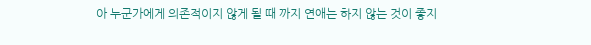아 누군가에게 의존적이지 않게 될 때 까지 연애는 하지 않는 것이 좋지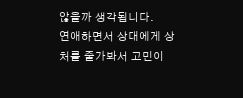않을까 생각됩니다.
연애하면서 상대에게 상처를 줄가봐서 고민이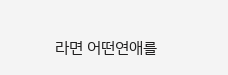라면 어떤연애를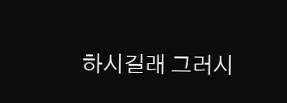하시길래 그러시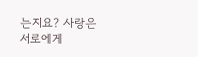는지요? 사랑은 서로에게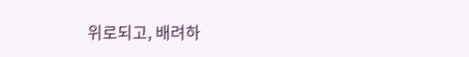위로되고, 배려하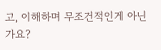고, 이해하며 무조건적인게 아닌가요?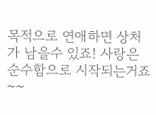목적으로 연애하면 상처가 남을수 있죠! 사랑은 순수함으로 시작되는거죠~~